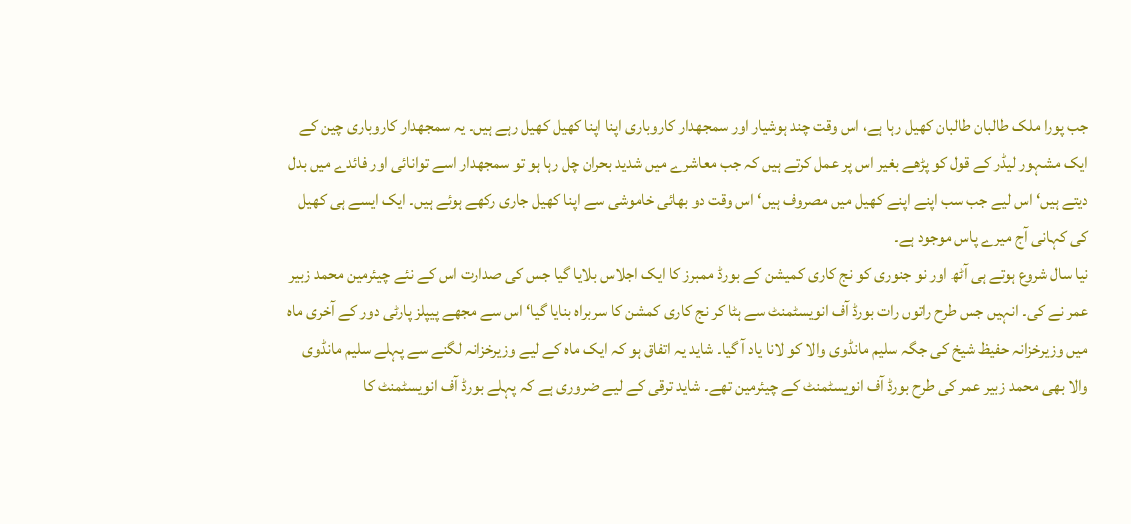جب پورا ملک طالبان طالبان کھیل رہا ہے، اس وقت چند ہوشیار اور سمجھدار کاروباری اپنا اپنا کھیل کھیل رہے ہیں۔ یہ سمجھدار کاروباری چین کے ایک مشہور لیڈر کے قول کو پڑھے بغیر اس پر عمل کرتے ہیں کہ جب معاشرے میں شدید بحران چل رہا ہو تو سمجھدار اسے توانائی اور فائدے میں بدل دیتے ہیں‘ اس لیے جب سب اپنے اپنے کھیل میں مصروف ہیں‘ اس وقت دو بھائی خاموشی سے اپنا کھیل جاری رکھے ہوئے ہیں۔ ایک ایسے ہی کھیل کی کہانی آج میرے پاس موجود ہے۔
نیا سال شروع ہوتے ہی آٹھ اور نو جنوری کو نج کاری کمیشن کے بورڈ ممبرز کا ایک اجلاس بلایا گیا جس کی صدارت اس کے نئے چیئرمین محمد زبیر عمر نے کی۔ انہیں جس طرح راتوں رات بورڈ آف انویسٹمنٹ سے ہٹا کر نج کاری کمشن کا سربراہ بنایا گیا‘ اس سے مجھے پیپلز پارٹی دور کے آخری ماہ میں وزیرخزانہ حفیظ شیخ کی جگہ سلیم مانڈوی والا کو لانا یاد آ گیا۔ شاید یہ اتفاق ہو کہ ایک ماہ کے لیے وزیرخزانہ لگنے سے پہلے سلیم مانڈوی والا بھی محمد زبیر عمر کی طرح بورڈ آف انویسٹمنٹ کے چیئرمین تھے۔ شاید ترقی کے لیے ضروری ہے کہ پہلے بورڈ آف انویسٹمنٹ کا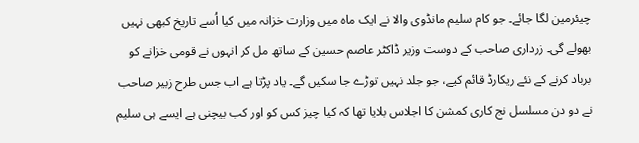چیئرمین لگا جائے۔ جو کام سلیم مانڈوی والا نے ایک ماہ میں وزارت خزانہ میں کیا اُسے تاریخ کبھی نہیں بھولے گی۔ زرداری صاحب کے دوست وزیر ڈاکٹر عاصم حسین کے ساتھ مل کر انہوں نے قومی خزانے کو برباد کرنے کے نئے ریکارڈ قائم کیے، جو جلد نہیں توڑے جا سکیں گے۔ یاد پڑتا ہے اب جس طرح زبیر صاحب نے دو دن مسلسل نج کاری کمشن کا اجلاس بلایا تھا کہ کیا چیز کس کو اور کب بیچنی ہے ایسے ہی سلیم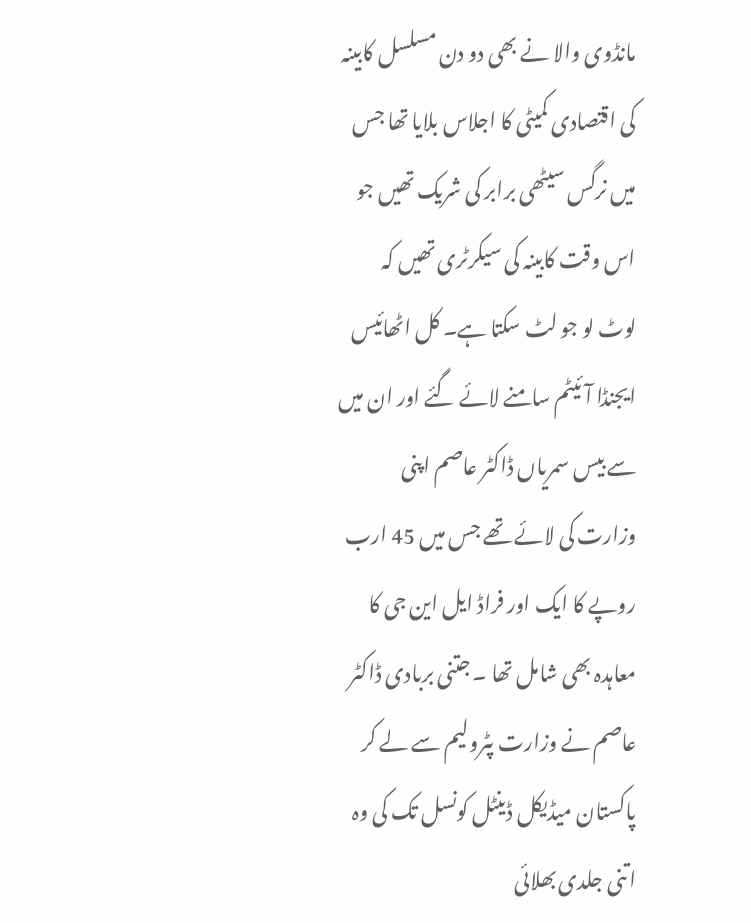مانڈوی والا نے بھی دو دن مسلسل کابینہ کی اقتصادی کمیٹی کا اجلاس بلایا تھا جس میں نرگس سیٹھی برابر کی شریک تھیں جو اس وقت کابینہ کی سیکرٹری تھیں کہ لوٹ لو جو لٹ سکتا ہے۔ کل اٹھائیس ایجنڈا آئیٹم سامنے لائے گئے اور ان میں سے بیس سمریاں ڈاکٹر عاصم اپنی وزارت کی لائے تھے جس میں 45 ارب روپے کا ایک اور فراڈ ایل این جی کا معاہدہ بھی شامل تھا ۔ جتنی بربادی ڈاکٹر عاصم نے وزارت پٹرولیم سے لے کر پاکستان میڈیکل ڈینٹل کونسل تک کی وہ اتنی جلدی بھلائی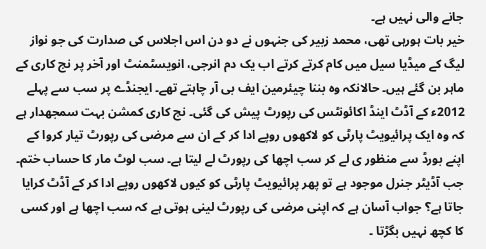جانے والی نہیں ہے۔
خیر بات ہورہی تھی، محمد زبیر کی جنہوں نے دو دن اس اجلاس کی صدارت کی جو نواز لیگ کے میڈیا سیل میں کام کرتے کرتے اب یک دم انرجی، انویسٹمنٹ اور آخر پر نج کاری کے ماہر بن گئے ہیں۔ حالانکہ وہ بننا چیئرمین ایف بی آر چاہتے تھے۔ ایجنڈے پر سب سے پہلے 2012ء کے آڈٹ اینڈ اکائونٹس کی رپورٹ پیش کی گئی۔ نج کاری کمشن بہت سمجھدار ہے کہ وہ ایک پرائیویٹ پارٹی کو لاکھوں روپے ادا کر کے ان سے مرضی کی رپورٹ تیار کروا کے اپنے بورڈ سے منظور ی لے کر سب اچھا کی رپورٹ لے لیتا ہے۔ سب لوٹ مار کا حساب ختم۔ جب آڈیٹر جنرل موجود ہے تو پھر پرائیویٹ پارٹی کو کیوں لاکھوں روپے ادا کر کے آڈٹ کرایا جاتا ہے؟ جواب آسان ہے کہ اپنی مرضی کی رپورٹ لینی ہوتی ہے کہ سب اچھا ہے اور کسی کا کچھ نہیں بگڑتا ۔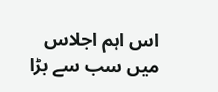اس اہم اجلاس میں سب سے بڑا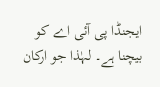ایجنڈا پی آئی اے کو بیچنا ہے۔ لہٰذا جو ارکان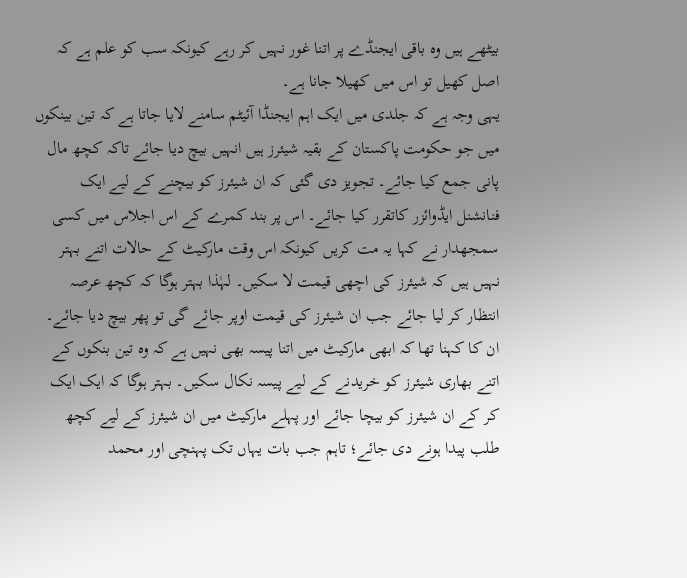بیٹھے ہیں وہ باقی ایجنڈے پر اتنا غور نہیں کر رہے کیونکہ سب کو علم ہے کہ اصل کھیل تو اس میں کھیلا جانا ہے۔
یہی وجہ ہے کہ جلدی میں ایک اہم ایجنڈا آئیٹم سامنے لایا جاتا ہے کہ تین بینکوں میں جو حکومت پاکستان کے بقیہ شیئرز ہیں انہیں بیچ دیا جائے تاکہ کچھ مال پانی جمع کیا جائے۔ تجویز دی گئی کہ ان شیئرز کو بیچنے کے لیے ایک فنانشنل ایڈوائزر کاتقرر کیا جائے۔ اس پر بند کمرے کے اس اجلاس میں کسی سمجھدار نے کہا یہ مت کریں کیونکہ اس وقت مارکیٹ کے حالات اتنے بہتر نہیں ہیں کہ شیئرز کی اچھی قیمت لا سکیں۔ لہٰذا بہتر ہوگا کہ کچھ عرصہ انتظار کر لیا جائے جب ان شیئرز کی قیمت اوپر جائے گی تو پھر بیچ دیا جائے۔ ان کا کہنا تھا کہ ابھی مارکیٹ میں اتنا پیسہ بھی نہیں ہے کہ وہ تین بنکوں کے اتنے بھاری شیئرز کو خریدنے کے لیے پیسہ نکال سکیں۔ بہتر ہوگا کہ ایک ایک کر کے ان شیئرز کو بیچا جائے اور پہلے مارکیٹ میں ان شیئرز کے لیے کچھ طلب پیدا ہونے دی جائے؛ تاہم جب بات یہاں تک پہنچی اور محمد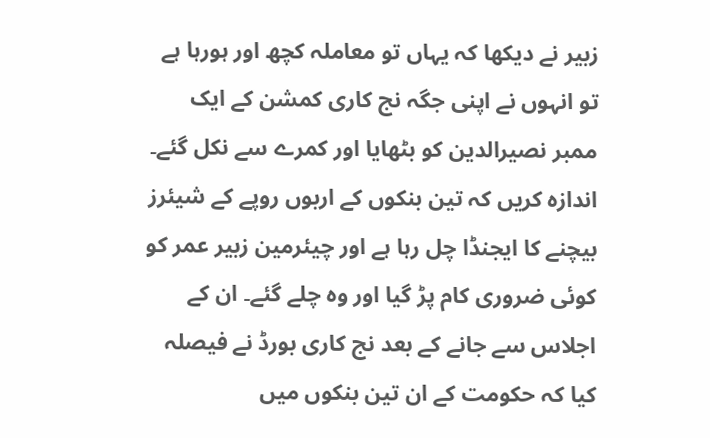زبیر نے دیکھا کہ یہاں تو معاملہ کچھ اور ہورہا ہے تو انہوں نے اپنی جگہ نج کاری کمشن کے ایک ممبر نصیرالدین کو بٹھایا اور کمرے سے نکل گئے۔ اندازہ کریں کہ تین بنکوں کے اربوں روپے کے شیئرز بیچنے کا ایجنڈا چل رہا ہے اور چیئرمین زبیر عمر کو کوئی ضروری کام پڑ گیا اور وہ چلے گئے۔ ان کے اجلاس سے جانے کے بعد نج کاری بورڈ نے فیصلہ کیا کہ حکومت کے ان تین بنکوں میں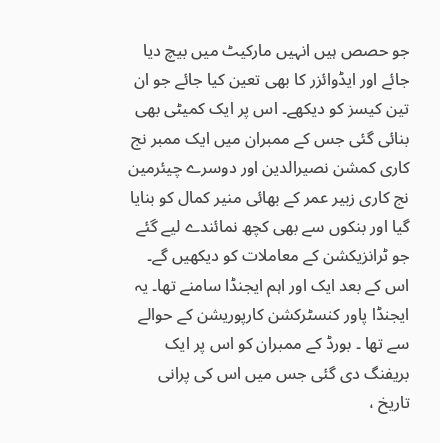جو حصص ہیں انہیں مارکیٹ میں بیچ دیا جائے اور ایڈوائزر کا بھی تعین کیا جائے جو ان تین کیسز کو دیکھے۔ اس پر ایک کمیٹی بھی بنائی گئی جس کے ممبران میں ایک ممبر نج کاری کمشن نصیرالدین اور دوسرے چیئرمین نج کاری زبیر عمر کے بھائی منیر کمال کو بنایا گیا اور بنکوں سے بھی کچھ نمائندے لیے گئے جو ٹرانزیکشن کے معاملات کو دیکھیں گے۔
اس کے بعد ایک اور اہم ایجنڈا سامنے تھا۔ یہ ایجنڈا پاور کنسٹرکشن کارپوریشن کے حوالے سے تھا ۔ بورڈ کے ممبران کو اس پر ایک بریفنگ دی گئی جس میں اس کی پرانی تاریخ ،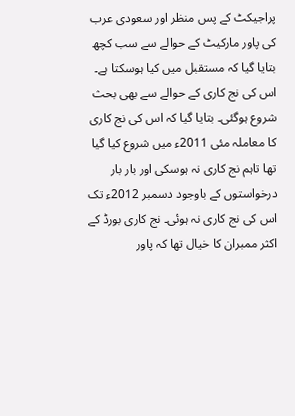پراجیکٹ کے پس منظر اور سعودی عرب کی پاور مارکیٹ کے حوالے سے سب کچھ بتایا گیا کہ مستقبل میں کیا ہوسکتا ہے۔ اس کی نج کاری کے حوالے سے بھی بحث شروع ہوگئی۔ بتایا گیا کہ اس کی نج کاری کا معاملہ مئی 2011ء میں شروع کیا گیا تھا تاہم نج کاری نہ ہوسکی اور بار بار درخواستوں کے باوجود دسمبر 2012ء تک اس کی نج کاری نہ ہوئی۔ نج کاری بورڈ کے اکثر ممبران کا خیال تھا کہ پاور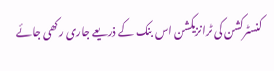کنسٹرکشن کی ٹرانزیکشن اس بنک کے ذریعے جاری رکھی جائے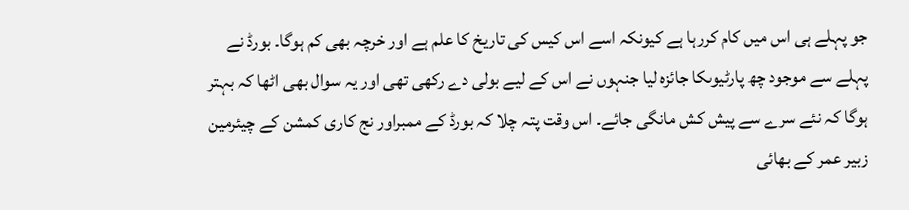جو پہلے ہی اس میں کام کررہا ہے کیونکہ اسے اس کیس کی تاریخ کا علم ہے اور خرچہ بھی کم ہوگا۔ بورڈ نے پہلے سے موجود چھ پارٹیوںکا جائزہ لیا جنہوں نے اس کے لیے بولی دے رکھی تھی اور یہ سوال بھی اٹھا کہ بہتر ہوگا کہ نئے سرے سے پیش کش مانگی جائے۔ اس وقت پتہ چلا کہ بورڈ کے ممبراور نج کاری کمشن کے چیئرمین زبیر عمر کے بھائی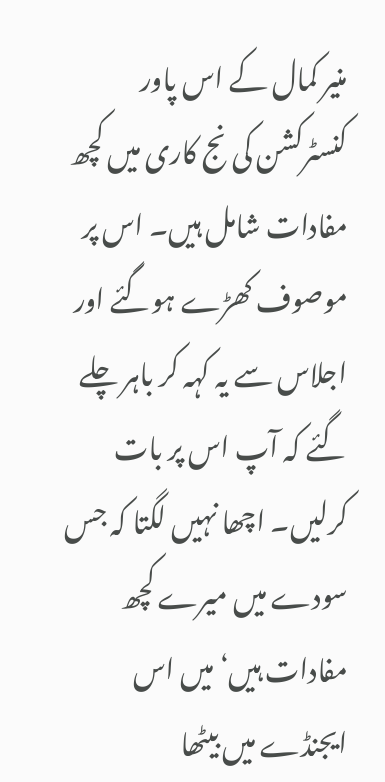منیر کمال کے اس پاور کنسٹرکشن کی نج کاری میں کچھ مفادات شامل ہیں۔ اس پر موصوف کھڑے ہوگئے اور اجلاس سے یہ کہہ کر باہر چلے گئے کہ آپ اس پر بات کرلیں۔ اچھا نہیں لگتا کہ جس سودے میں میرے کچھ مفادات ہیں‘ میں اس ایجنڈے میں بیٹھا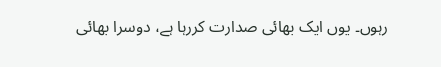رہوں۔ یوں ایک بھائی صدارت کررہا ہے، دوسرا بھائی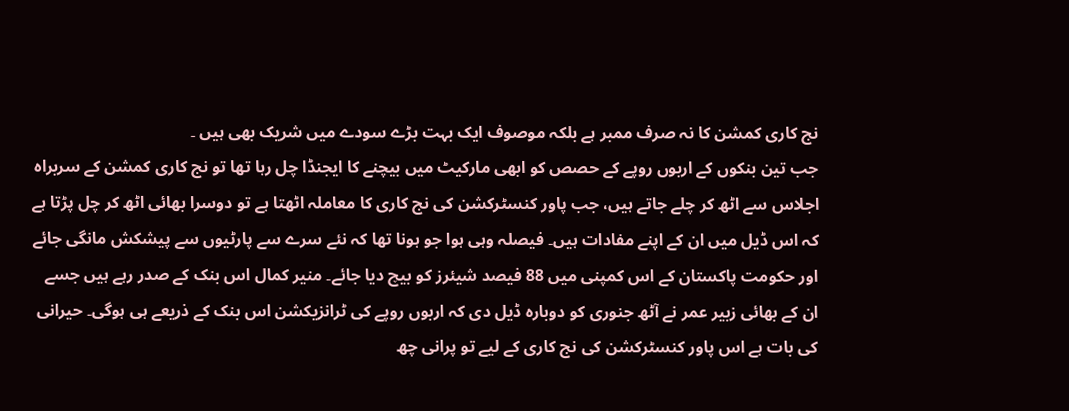نج کاری کمشن کا نہ صرف ممبر ہے بلکہ موصوف ایک بہت بڑے سودے میں شریک بھی ہیں ۔
جب تین بنکوں کے اربوں روپے کے حصص کو ابھی مارکیٹ میں بیچنے کا ایجنڈا چل رہا تھا تو نج کاری کمشن کے سربراہ اجلاس سے اٹھ کر چلے جاتے ہیں، جب پاور کنسٹرکشن کی نج کاری کا معاملہ اٹھتا ہے تو دوسرا بھائی اٹھ کر چل پڑتا ہے کہ اس ڈیل میں ان کے اپنے مفادات ہیں۔ فیصلہ وہی ہوا جو ہونا تھا کہ نئے سرے سے پارٹیوں سے پیشکش مانگی جائے اور حکومت پاکستان کے اس کمپنی میں 88 فیصد شیئرز کو بیچ دیا جائے۔ منیر کمال اس بنک کے صدر رہے ہیں جسے ان کے بھائی زبیر عمر نے آٹھ جنوری کو دوبارہ ڈیل دی کہ اربوں روپے کی ٹرانزیکشن اس بنک کے ذریعے ہی ہوگی۔ حیرانی کی بات ہے اس پاور کنسٹرکشن کی نج کاری کے لیے تو پرانی چھ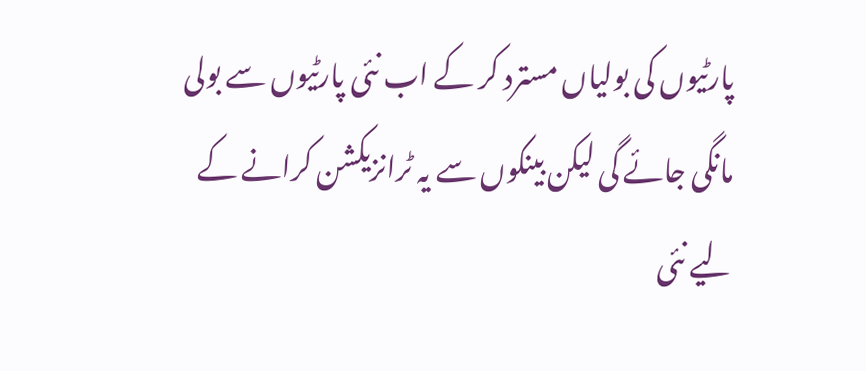پارٹیوں کی بولیاں مسترد کر کے اب نئی پارٹیوں سے بولی مانگی جائے گی لیکن بینکوں سے یہ ٹرانزیکشن کرانے کے لیے نئی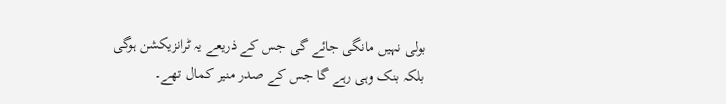بولی نہیں مانگی جائے گی جس کے ذریعے یہ ٹرانزیکشن ہوگی بلکہ بنک وہی رہے گا جس کے صدر منیر کمال تھے۔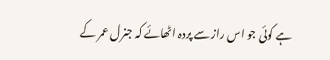ہے کوئی جو اس راز سے پردہ اٹھائے کہ جنرل عمر کے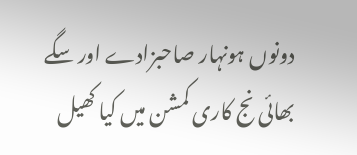دونوں ہونہار صاحبزادے اور سگے بھائی نج کاری کمشن میں کیا کھیل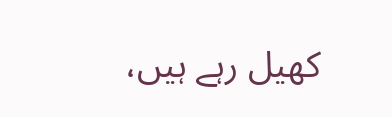کھیل رہے ہیں،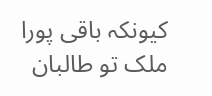کیونکہ باقی پورا ملک تو طالبان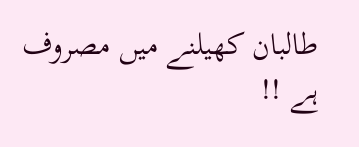طالبان کھیلنے میں مصروف ہے !!